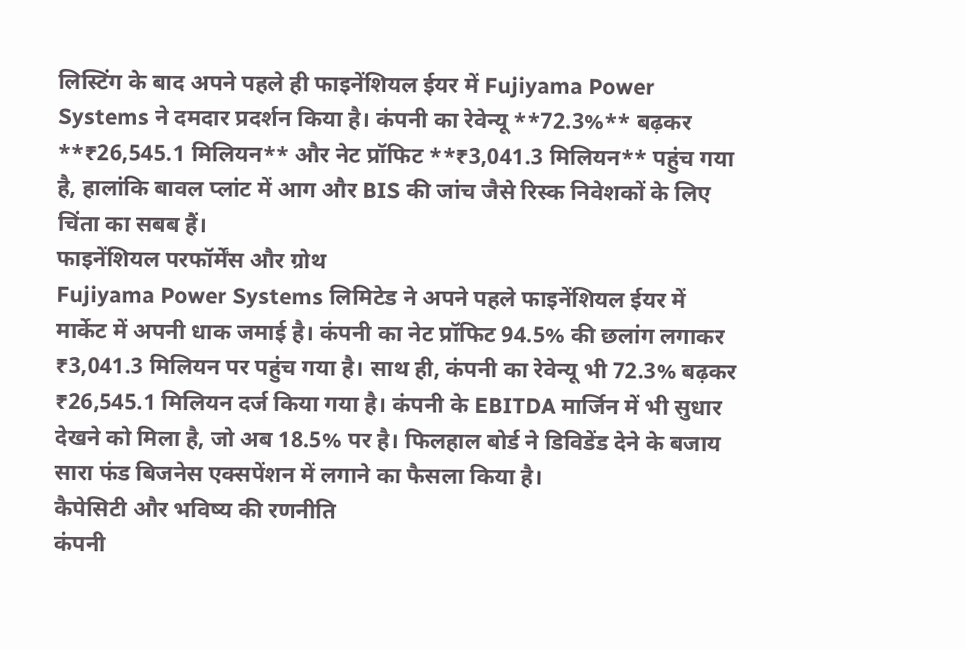लिस्टिंग के बाद अपने पहले ही फाइनेंशियल ईयर में Fujiyama Power Systems ने दमदार प्रदर्शन किया है। कंपनी का रेवेन्यू **72.3%** बढ़कर **₹26,545.1 मिलियन** और नेट प्रॉफिट **₹3,041.3 मिलियन** पहुंच गया है, हालांकि बावल प्लांट में आग और BIS की जांच जैसे रिस्क निवेशकों के लिए चिंता का सबब हैं।
फाइनेंशियल परफॉर्मेंस और ग्रोथ
Fujiyama Power Systems लिमिटेड ने अपने पहले फाइनेंशियल ईयर में मार्केट में अपनी धाक जमाई है। कंपनी का नेट प्रॉफिट 94.5% की छलांग लगाकर ₹3,041.3 मिलियन पर पहुंच गया है। साथ ही, कंपनी का रेवेन्यू भी 72.3% बढ़कर ₹26,545.1 मिलियन दर्ज किया गया है। कंपनी के EBITDA मार्जिन में भी सुधार देखने को मिला है, जो अब 18.5% पर है। फिलहाल बोर्ड ने डिविडेंड देने के बजाय सारा फंड बिजनेस एक्सपेंशन में लगाने का फैसला किया है।
कैपेसिटी और भविष्य की रणनीति
कंपनी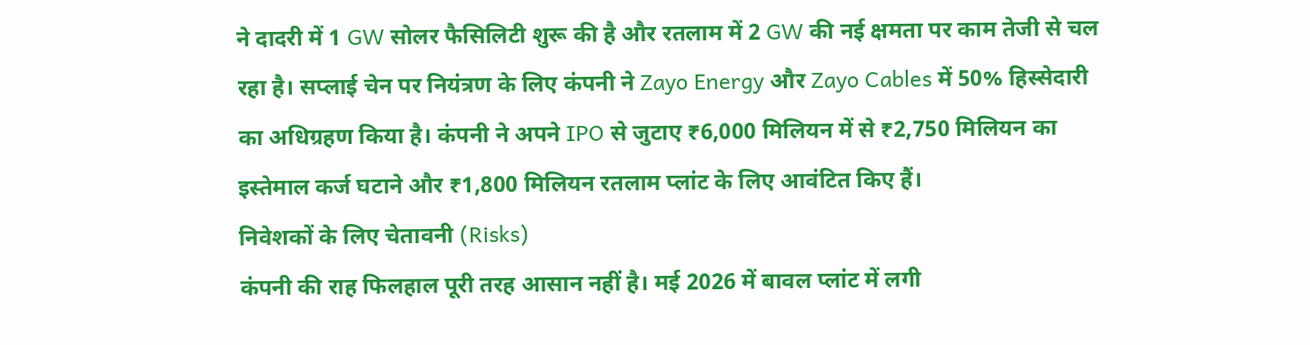ने दादरी में 1 GW सोलर फैसिलिटी शुरू की है और रतलाम में 2 GW की नई क्षमता पर काम तेजी से चल रहा है। सप्लाई चेन पर नियंत्रण के लिए कंपनी ने Zayo Energy और Zayo Cables में 50% हिस्सेदारी का अधिग्रहण किया है। कंपनी ने अपने IPO से जुटाए ₹6,000 मिलियन में से ₹2,750 मिलियन का इस्तेमाल कर्ज घटाने और ₹1,800 मिलियन रतलाम प्लांट के लिए आवंटित किए हैं।
निवेशकों के लिए चेतावनी (Risks)
कंपनी की राह फिलहाल पूरी तरह आसान नहीं है। मई 2026 में बावल प्लांट में लगी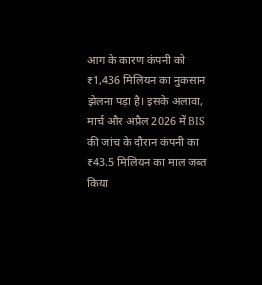आग के कारण कंपनी को ₹1,436 मिलियन का नुकसान झेलना पड़ा है। इसके अलावा, मार्च और अप्रैल 2026 में BIS की जांच के दौरान कंपनी का ₹43.5 मिलियन का माल जब्त किया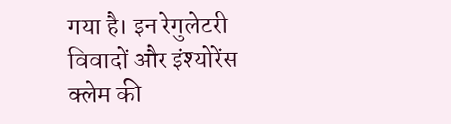गया है। इन रेगुलेटरी विवादों और इंश्योरेंस क्लेम की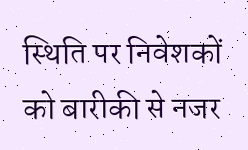स्थिति पर निवेशकों को बारीकी से नजर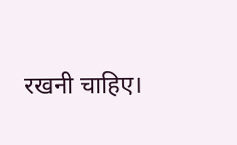रखनी चाहिए।